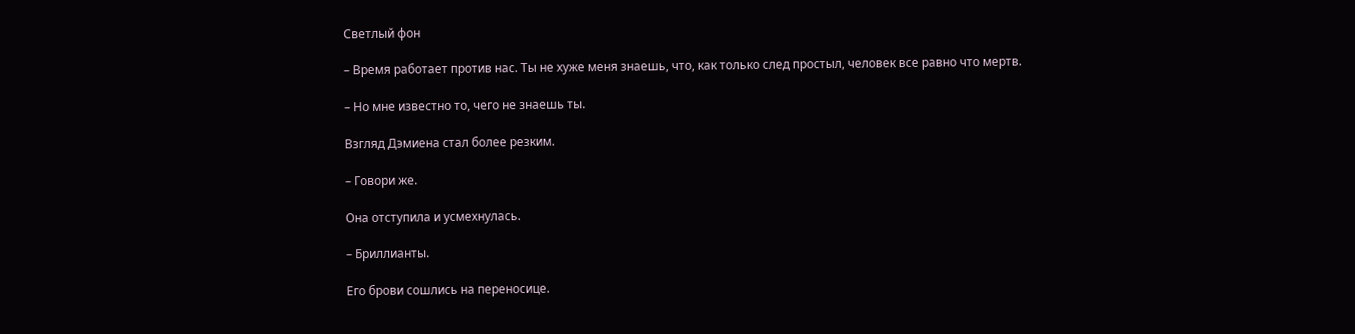Светлый фон

– Время работает против нас. Ты не хуже меня знаешь, что, как только след простыл, человек все равно что мертв.

– Но мне известно то, чего не знаешь ты.

Взгляд Дэмиена стал более резким.

– Говори же.

Она отступила и усмехнулась.

– Бриллианты.

Его брови сошлись на переносице.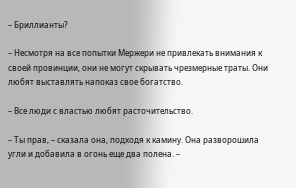– Бриллианты?

– Несмотря на все попытки Мержери не привлекать внимания к своей провинции, они не могут скрывать чрезмерные траты. Они любят выставлять напоказ свое богатство.

– Все люди с властью любят расточительство.

– Ты прав, – сказала она, подходя к камину. Она разворошила угли и добавила в огонь еще два полена. –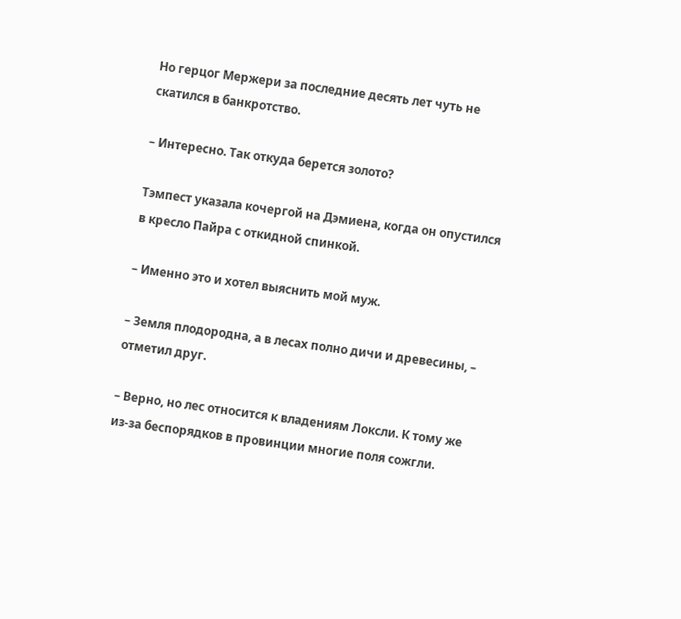Но герцог Мержери за последние десять лет чуть не скатился в банкротство.

– Интересно. Так откуда берется золото?

Тэмпест указала кочергой на Дэмиена, когда он опустился в кресло Пайра с откидной спинкой.

– Именно это и хотел выяснить мой муж.

– Земля плодородна, а в лесах полно дичи и древесины, – отметил друг.

– Верно, но лес относится к владениям Локсли. К тому же из-за беспорядков в провинции многие поля сожгли.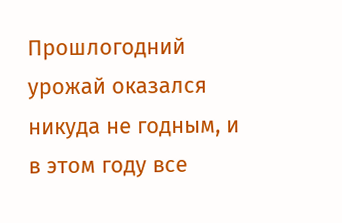Прошлогодний урожай оказался никуда не годным, и в этом году все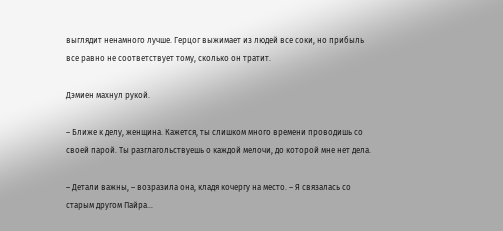выглядит ненамного лучше. Герцог выжимает из людей все соки, но прибыль все равно не соответствует тому, сколько он тратит.

Дэмиен махнул рукой.

– Ближе к делу, женщина. Кажется, ты слишком много времени проводишь со своей парой. Ты разглагольствуешь о каждой мелочи, до которой мне нет дела.

– Детали важны, – возразила она, кладя кочергу на место. – Я связалась со старым другом Пайра…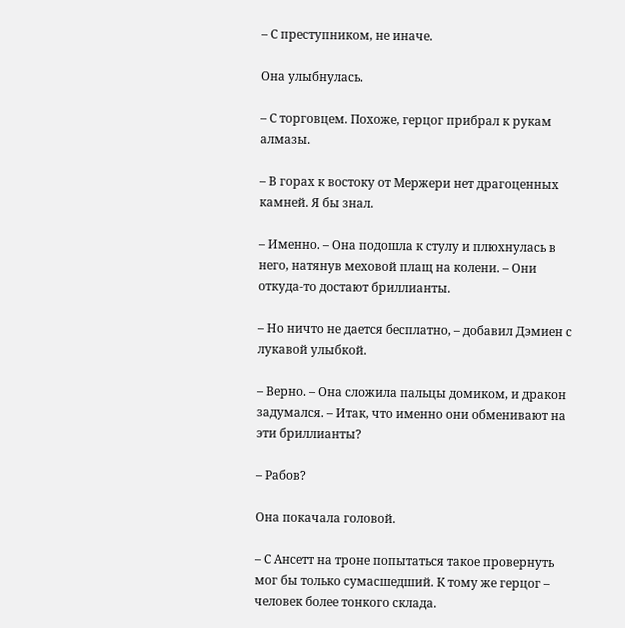– С преступником, не иначе.

Она улыбнулась.

– С торговцем. Похоже, герцог прибрал к рукам алмазы.

– В горах к востоку от Мержери нет драгоценных камней. Я бы знал.

– Именно. – Она подошла к стулу и плюхнулась в него, натянув меховой плащ на колени. – Они откуда-то достают бриллианты.

– Но ничто не дается бесплатно, – добавил Дэмиен с лукавой улыбкой.

– Верно. – Она сложила пальцы домиком, и дракон задумался. – Итак, что именно они обменивают на эти бриллианты?

– Рабов?

Она покачала головой.

– С Ансетт на троне попытаться такое провернуть мог бы только сумасшедший. К тому же герцог – человек более тонкого склада.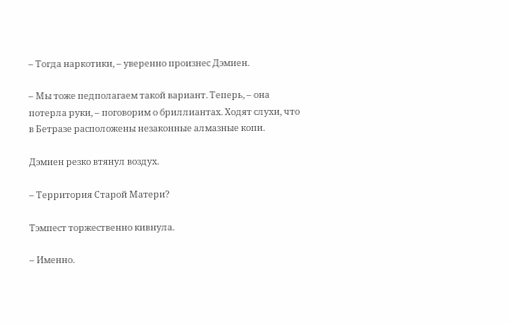– Тогда наркотики, – уверенно произнес Дэмиен.

– Мы тоже педполагаем такой вариант. Теперь, – она потерла руки, – поговорим о бриллиантах. Ходят слухи, что в Бетразе расположены незаконные алмазные копи.

Дэмиен резко втянул воздух.

– Территория Старой Матери?

Тэмпест торжественно кивнула.

– Именно.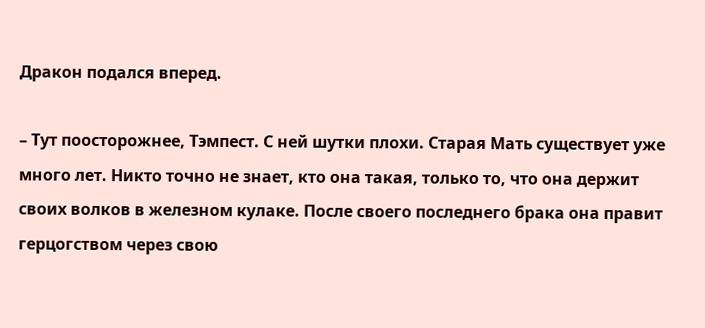Дракон подался вперед.

– Тут поосторожнее, Тэмпест. С ней шутки плохи. Старая Мать существует уже много лет. Никто точно не знает, кто она такая, только то, что она держит своих волков в железном кулаке. После своего последнего брака она правит герцогством через свою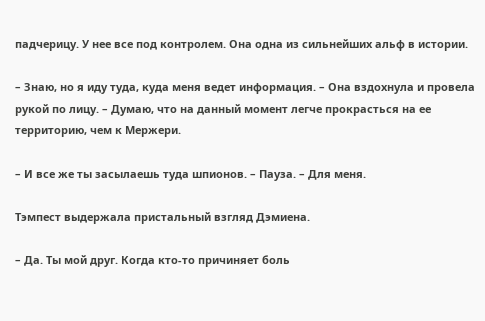падчерицу. У нее все под контролем. Она одна из сильнейших альф в истории.

– Знаю, но я иду туда, куда меня ведет информация. – Она вздохнула и провела рукой по лицу. – Думаю, что на данный момент легче прокрасться на ее территорию, чем к Мержери.

– И все же ты засылаешь туда шпионов. – Пауза. – Для меня.

Тэмпест выдержала пристальный взгляд Дэмиена.

– Да. Ты мой друг. Когда кто-то причиняет боль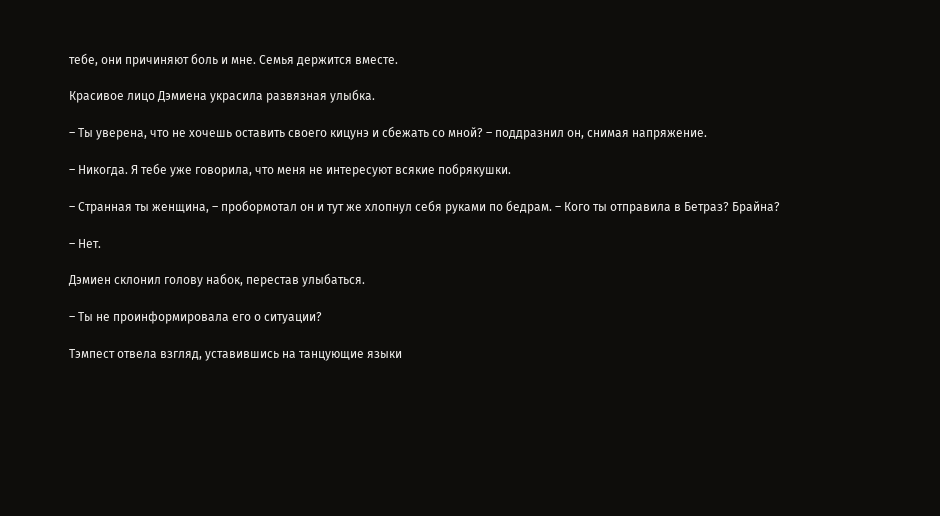тебе, они причиняют боль и мне. Семья держится вместе.

Красивое лицо Дэмиена украсила развязная улыбка.

– Ты уверена, что не хочешь оставить своего кицунэ и сбежать со мной? – поддразнил он, снимая напряжение.

– Никогда. Я тебе уже говорила, что меня не интересуют всякие побрякушки.

– Странная ты женщина, – пробормотал он и тут же хлопнул себя руками по бедрам. – Кого ты отправила в Бетраз? Брайна?

– Нет.

Дэмиен склонил голову набок, перестав улыбаться.

– Ты не проинформировала его о ситуации?

Тэмпест отвела взгляд, уставившись на танцующие языки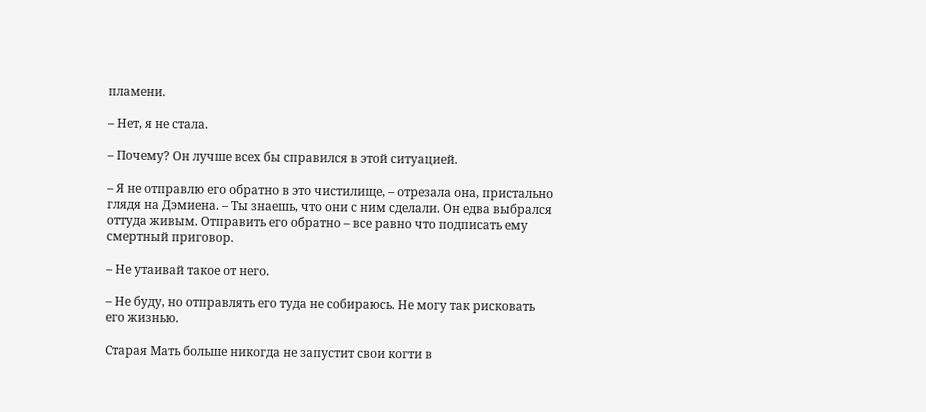пламени.

– Нет, я не стала.

– Почему? Он лучше всех бы справился в этой ситуацией.

– Я не отправлю его обратно в это чистилище, – отрезала она, пристально глядя на Дэмиена. – Ты знаешь, что они с ним сделали. Он едва выбрался оттуда живым. Отправить его обратно – все равно что подписать ему смертный приговор.

– Не утаивай такое от него.

– Не буду, но отправлять его туда не собираюсь. Не могу так рисковать его жизнью.

Старая Мать больше никогда не запустит свои когти в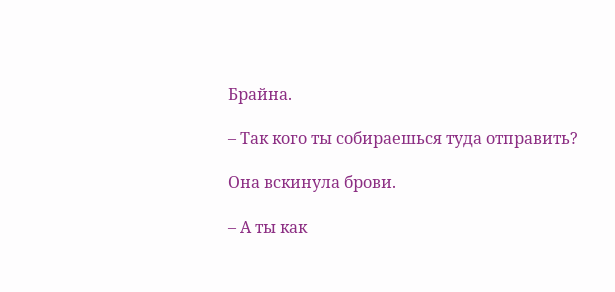Брайна.

– Так кого ты собираешься туда отправить?

Она вскинула брови.

– А ты как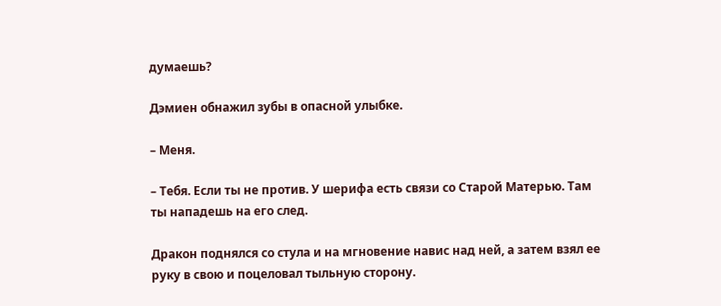думаешь?

Дэмиен обнажил зубы в опасной улыбке.

– Меня.

– Тебя. Если ты не против. У шерифа есть связи со Старой Матерью. Там ты нападешь на его след.

Дракон поднялся со стула и на мгновение навис над ней, а затем взял ее руку в свою и поцеловал тыльную сторону.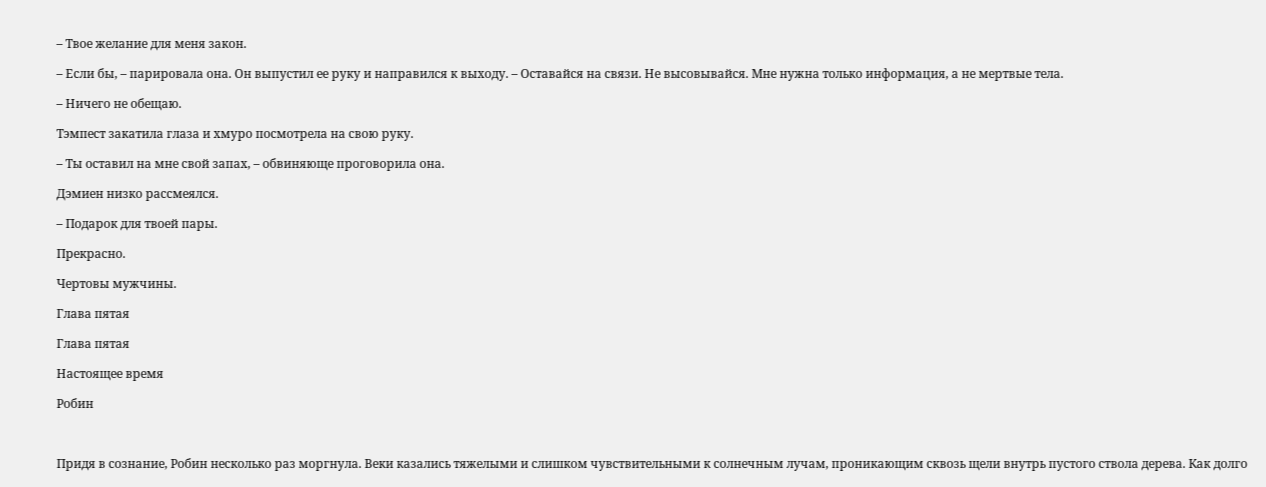– Твое желание для меня закон.

– Если бы, – парировала она. Он выпустил ее руку и направился к выходу. – Оставайся на связи. Не высовывайся. Мне нужна только информация, а не мертвые тела.

– Ничего не обещаю.

Тэмпест закатила глаза и хмуро посмотрела на свою руку.

– Ты оставил на мне свой запах, – обвиняюще проговорила она.

Дэмиен низко рассмеялся.

– Подарок для твоей пары.

Прекрасно.

Чертовы мужчины.

Глава пятая

Глава пятая

Настоящее время

Робин



Придя в сознание, Робин несколько раз моргнула. Веки казались тяжелыми и слишком чувствительными к солнечным лучам, проникающим сквозь щели внутрь пустого ствола дерева. Как долго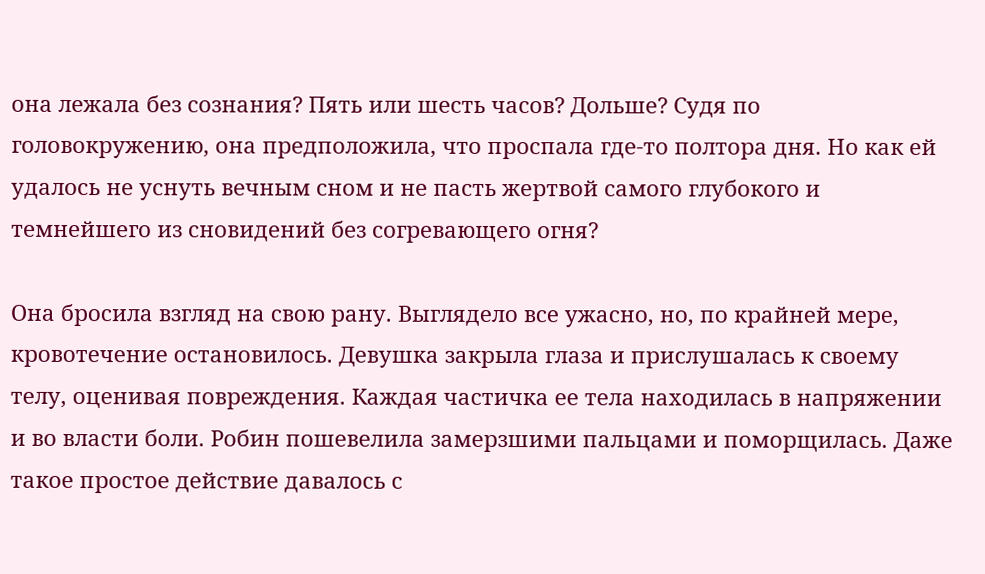она лежала без сознания? Пять или шесть часов? Дольше? Судя по головокружению, она предположила, что проспала где-то полтора дня. Но как ей удалось не уснуть вечным сном и не пасть жертвой самого глубокого и темнейшего из сновидений без согревающего огня?

Она бросила взгляд на свою рану. Выглядело все ужасно, но, по крайней мере, кровотечение остановилось. Девушка закрыла глаза и прислушалась к своему телу, оценивая повреждения. Каждая частичка ее тела находилась в напряжении и во власти боли. Робин пошевелила замерзшими пальцами и поморщилась. Даже такое простое действие давалось с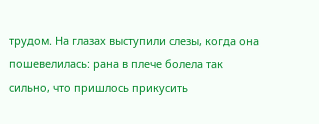трудом. На глазах выступили слезы, когда она пошевелилась: рана в плече болела так сильно, что пришлось прикусить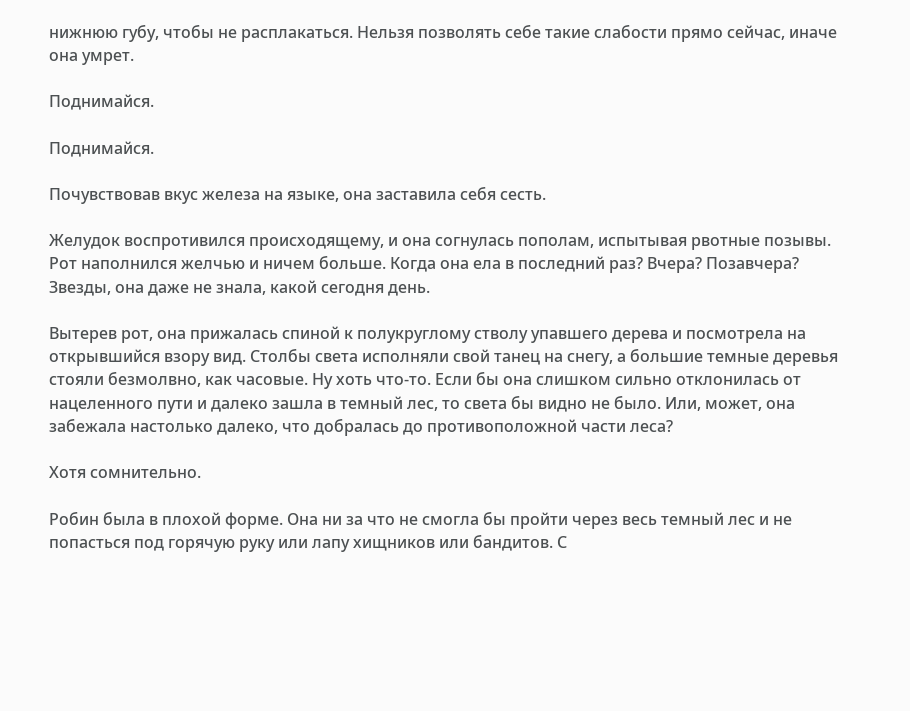нижнюю губу, чтобы не расплакаться. Нельзя позволять себе такие слабости прямо сейчас, иначе она умрет.

Поднимайся.

Поднимайся.

Почувствовав вкус железа на языке, она заставила себя сесть.

Желудок воспротивился происходящему, и она согнулась пополам, испытывая рвотные позывы. Рот наполнился желчью и ничем больше. Когда она ела в последний раз? Вчера? Позавчера? Звезды, она даже не знала, какой сегодня день.

Вытерев рот, она прижалась спиной к полукруглому стволу упавшего дерева и посмотрела на открывшийся взору вид. Столбы света исполняли свой танец на снегу, а большие темные деревья стояли безмолвно, как часовые. Ну хоть что-то. Если бы она слишком сильно отклонилась от нацеленного пути и далеко зашла в темный лес, то света бы видно не было. Или, может, она забежала настолько далеко, что добралась до противоположной части леса?

Хотя сомнительно.

Робин была в плохой форме. Она ни за что не смогла бы пройти через весь темный лес и не попасться под горячую руку или лапу хищников или бандитов. С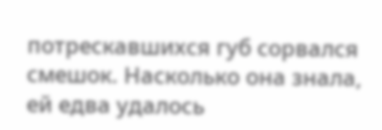потрескавшихся губ сорвался смешок. Насколько она знала, ей едва удалось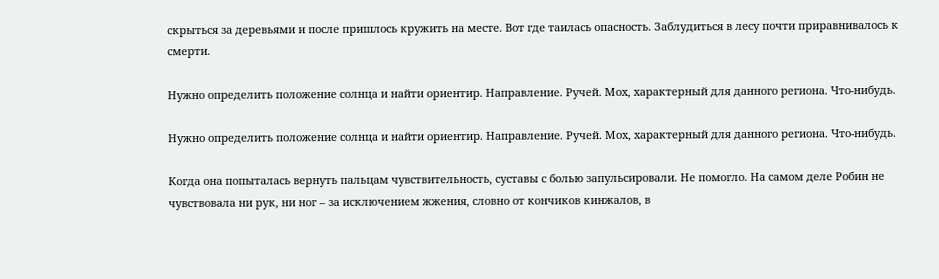скрыться за деревьями и после пришлось кружить на месте. Вот где таилась опасность. Заблудиться в лесу почти приравнивалось к смерти.

Нужно определить положение солнца и найти ориентир. Направление. Ручей. Мох, характерный для данного региона. Что-нибудь.

Нужно определить положение солнца и найти ориентир. Направление. Ручей. Мох, характерный для данного региона. Что-нибудь.

Когда она попыталась вернуть пальцам чувствительность, суставы с болью запульсировали. Не помогло. На самом деле Робин не чувствовала ни рук, ни ног – за исключением жжения, словно от кончиков кинжалов, в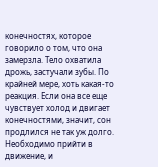конечностях, которое говорило о том, что она замерзла. Тело охватила дрожь, застучали зубы. По крайней мере, хоть какая-то реакция. Если она все еще чувствует холод и двигает конечностями, значит, сон продлился не так уж долго. Необходимо прийти в движение, и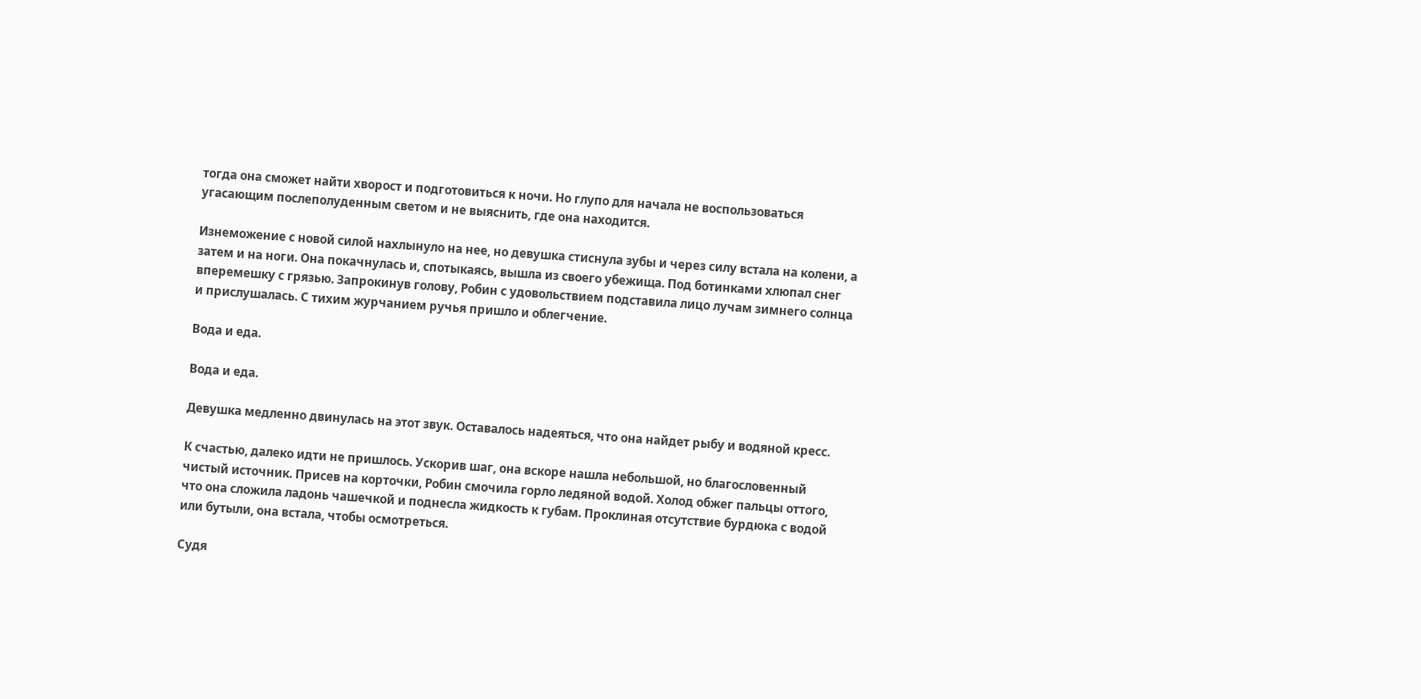тогда она сможет найти хворост и подготовиться к ночи. Но глупо для начала не воспользоваться угасающим послеполуденным светом и не выяснить, где она находится.

Изнеможение с новой силой нахлынуло на нее, но девушка стиснула зубы и через силу встала на колени, а затем и на ноги. Она покачнулась и, спотыкаясь, вышла из своего убежища. Под ботинками хлюпал снег вперемешку с грязью. Запрокинув голову, Робин с удовольствием подставила лицо лучам зимнего солнца и прислушалась. С тихим журчанием ручья пришло и облегчение.

Вода и еда.

Вода и еда.

Девушка медленно двинулась на этот звук. Оставалось надеяться, что она найдет рыбу и водяной кресс.

К счастью, далеко идти не пришлось. Ускорив шаг, она вскоре нашла небольшой, но благословенный чистый источник. Присев на корточки, Робин смочила горло ледяной водой. Холод обжег пальцы оттого, что она сложила ладонь чашечкой и поднесла жидкость к губам. Проклиная отсутствие бурдюка с водой или бутыли, она встала, чтобы осмотреться.

Судя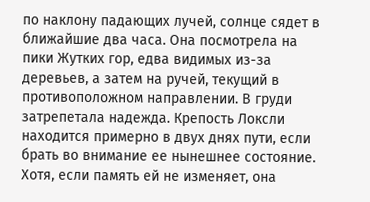по наклону падающих лучей, солнце сядет в ближайшие два часа. Она посмотрела на пики Жутких гор, едва видимых из-за деревьев, а затем на ручей, текущий в противоположном направлении. В груди затрепетала надежда. Крепость Локсли находится примерно в двух днях пути, если брать во внимание ее нынешнее состояние. Хотя, если память ей не изменяет, она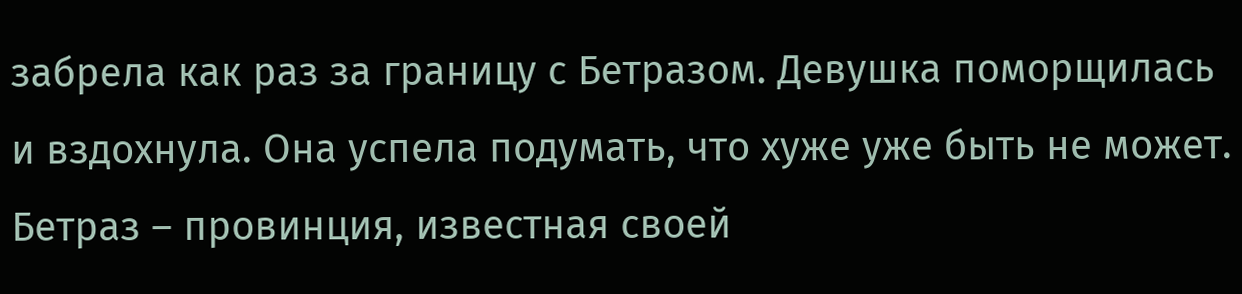забрела как раз за границу с Бетразом. Девушка поморщилась и вздохнула. Она успела подумать, что хуже уже быть не может. Бетраз – провинция, известная своей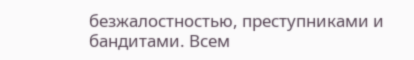безжалостностью, преступниками и бандитами. Всем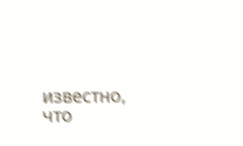известно, что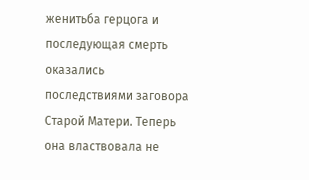женитьба герцога и последующая смерть оказались последствиями заговора Старой Матери. Теперь она властвовала не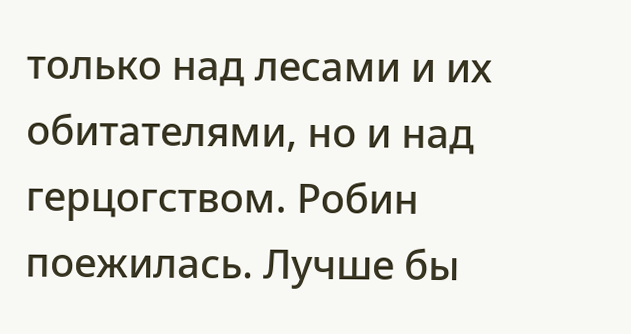только над лесами и их обитателями, но и над герцогством. Робин поежилась. Лучше бы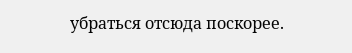убраться отсюда поскорее.